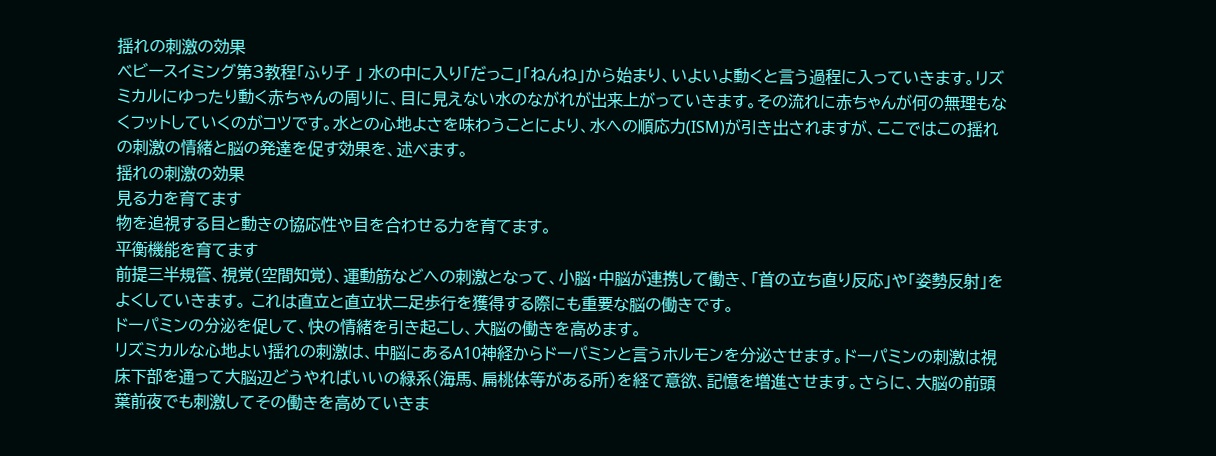揺れの刺激の効果
ベビースイミング第3教程「ふり子 」 水の中に入り「だっこ」「ねんね」から始まり、いよいよ動くと言う過程に入っていきます。リズミカルにゆったり動く赤ちゃんの周りに、目に見えない水のながれが出来上がっていきます。その流れに赤ちゃんが何の無理もなくフットしていくのがコツです。水との心地よさを味わうことにより、水への順応力(ISM)が引き出されますが、ここではこの揺れの刺激の情緒と脳の発達を促す効果を、述べます。
揺れの刺激の効果
見る力を育てます
物を追視する目と動きの協応性や目を合わせる力を育てます。
平衡機能を育てます
前提三半規管、視覚(空間知覚)、運動筋などへの刺激となって、小脳・中脳が連携して働き、「首の立ち直り反応」や「姿勢反射」をよくしていきます。 これは直立と直立状二足歩行を獲得する際にも重要な脳の働きです。
ドーパミンの分泌を促して、快の情緒を引き起こし、大脳の働きを高めます。
リズミカルな心地よい揺れの刺激は、中脳にあるA10神経からドーパミンと言うホルモンを分泌させます。ドーパミンの刺激は視床下部を通って大脳辺どうやればいいの緑系(海馬、扁桃体等がある所)を経て意欲、記憶を増進させます。さらに、大脳の前頭葉前夜でも刺激してその働きを高めていきま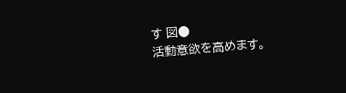す 図●
活動意欲を高めます。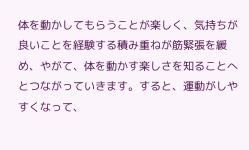体を動かしてもらうことが楽しく、気持ちが良いことを経験する積み重ねが筋緊張を緩め、やがて、体を動かす楽しさを知ることへとつながっていきます。すると、運動がしやすくなって、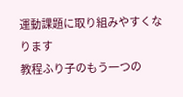運動課題に取り組みやすくなります
教程ふり子のもう一つの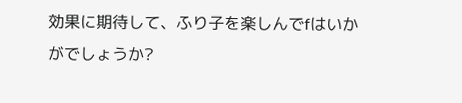効果に期待して、ふり子を楽しんでfはいかがでしょうか?